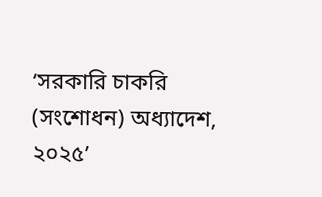‘সরকারি চাকরি (সংশোধন) অধ্যাদেশ, ২০২৫’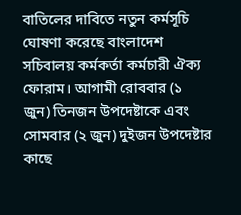বাতিলের দাবিতে নতুন কর্মসূচি ঘোষণা করেছে বাংলাদেশ সচিবালয় কর্মকর্তা কর্মচারী ঐক্য ফোরাম। আগামী রোববার (১ জুন) তিনজন উপদেষ্টাকে এবং সোমবার (২ জুন) দুইজন উপদেষ্টার কাছে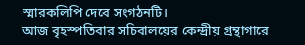স্মারকলিপি দেবে সংগঠনটি।
আজ বৃহস্পতিবার সচিবালয়ের কেন্দ্রীয় গ্রন্থাগারে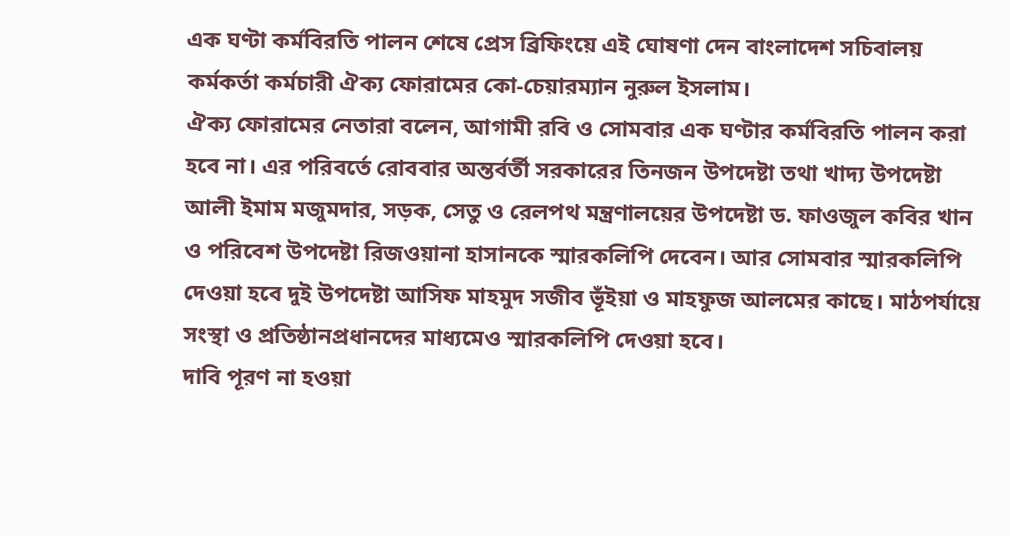এক ঘণ্টা কর্মবিরতি পালন শেষে প্রেস ব্রিফিংয়ে এই ঘোষণা দেন বাংলাদেশ সচিবালয় কর্মকর্তা কর্মচারী ঐক্য ফোরামের কো-চেয়ারম্যান নুরুল ইসলাম।
ঐক্য ফোরামের নেতারা বলেন, আগামী রবি ও সোমবার এক ঘণ্টার কর্মবিরতি পালন করা হবে না। এর পরিবর্তে রোববার অন্তর্বর্তী সরকারের তিনজন উপদেষ্টা তথা খাদ্য উপদেষ্টা আলী ইমাম মজুমদার, সড়ক, সেতু ও রেলপথ মন্ত্রণালয়ের উপদেষ্টা ড. ফাওজুল কবির খান ও পরিবেশ উপদেষ্টা রিজওয়ানা হাসানকে স্মারকলিপি দেবেন। আর সোমবার স্মারকলিপি দেওয়া হবে দুই উপদেষ্টা আসিফ মাহমুদ সজীব ভূঁইয়া ও মাহফুজ আলমের কাছে। মাঠপর্যায়ে সংস্থা ও প্রতিষ্ঠানপ্রধানদের মাধ্যমেও স্মারকলিপি দেওয়া হবে।
দাবি পূরণ না হওয়া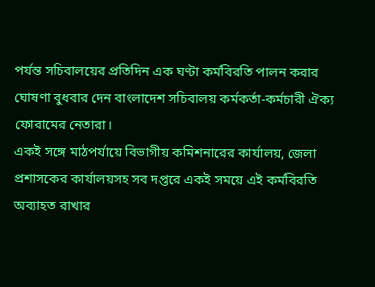পর্যন্ত সচিবালয়ের প্রতিদিন এক ঘণ্টা কর্মবিরতি পালন করার ঘোষণা বুধবার দেন বাংলাদেশ সচিবালয় কর্মকর্তা-কর্মচারী ঐক্য ফোরামের নেতারা।
একই সঙ্গে মাঠপর্যায়ে বিভাগীয় কমিশনারের কার্যালয়, জেলা প্রশাসকের কার্যালয়সহ সব দপ্তরে একই সময়ে এই কর্মবিরতি অব্যাহত রাখার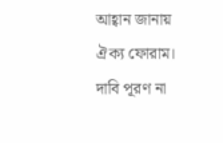আহ্বান জানায় ঐক্য ফোরাম।
দাবি পূরণ না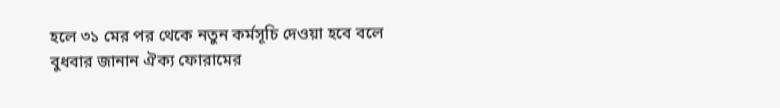হলে ৩১ মের পর থেকে নতুন কর্মসূচি দেওয়া হবে বলে বুধবার জানান ঐক্য ফোরামের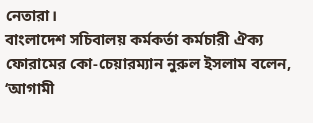নেতারা।
বাংলাদেশ সচিবালয় কর্মকর্তা কর্মচারী ঐক্য ফোরামের কো-চেয়ারম্যান নুরুল ইসলাম বলেন, ‘আগামী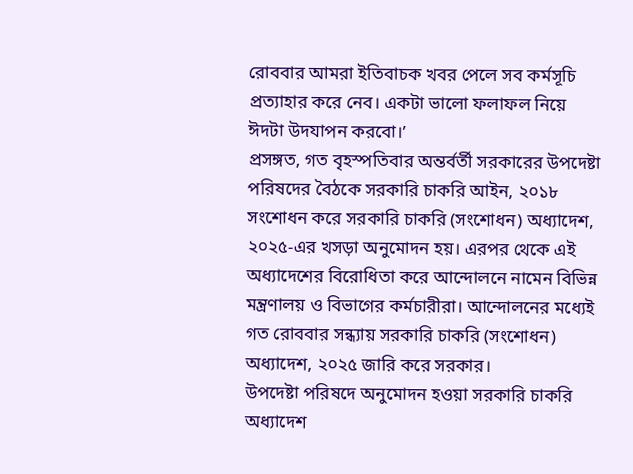রোববার আমরা ইতিবাচক খবর পেলে সব কর্মসূচি প্রত্যাহার করে নেব। একটা ভালো ফলাফল নিয়ে ঈদটা উদযাপন করবো।’
প্রসঙ্গত, গত বৃহস্পতিবার অন্তর্বর্তী সরকারের উপদেষ্টা পরিষদের বৈঠকে সরকারি চাকরি আইন, ২০১৮ সংশোধন করে সরকারি চাকরি (সংশোধন) অধ্যাদেশ, ২০২৫-এর খসড়া অনুমোদন হয়। এরপর থেকে এই অধ্যাদেশের বিরোধিতা করে আন্দোলনে নামেন বিভিন্ন মন্ত্রণালয় ও বিভাগের কর্মচারীরা। আন্দোলনের মধ্যেই গত রোববার সন্ধ্যায় সরকারি চাকরি (সংশোধন) অধ্যাদেশ, ২০২৫ জারি করে সরকার।
উপদেষ্টা পরিষদে অনুমোদন হওয়া সরকারি চাকরি অধ্যাদেশ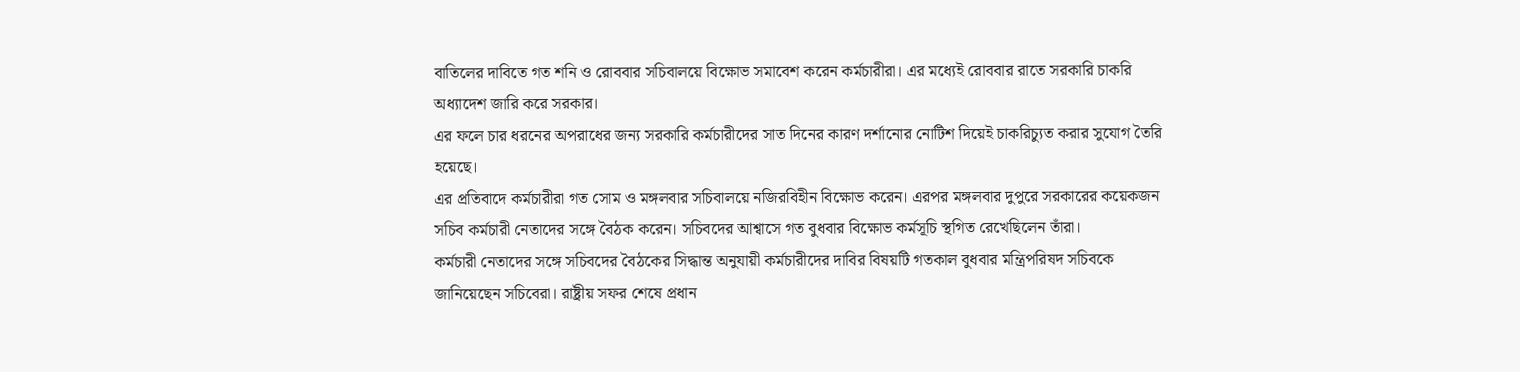বাতিলের দাবিতে গত শনি ও রোববার সচিবালয়ে বিক্ষোভ সমাবেশ করেন কর্মচারীরা। এর মধ্যেই রোববার রাতে সরকারি চাকরি অধ্যাদেশ জারি করে সরকার।
এর ফলে চার ধরনের অপরাধের জন্য সরকারি কর্মচারীদের সাত দিনের কারণ দর্শানোর নোটিশ দিয়েই চাকরিচ্যুত করার সুযোগ তৈরি হয়েছে।
এর প্রতিবাদে কর্মচারীরা গত সোম ও মঙ্গলবার সচিবালয়ে নজিরবিহীন বিক্ষোভ করেন। এরপর মঙ্গলবার দুপুরে সরকারের কয়েকজন সচিব কর্মচারী নেতাদের সঙ্গে বৈঠক করেন। সচিবদের আশ্বাসে গত বুধবার বিক্ষোভ কর্মসূচি স্থগিত রেখেছিলেন তাঁরা।
কর্মচারী নেতাদের সঙ্গে সচিবদের বৈঠকের সিদ্ধান্ত অনুযায়ী কর্মচারীদের দাবির বিষয়টি গতকাল বুধবার মন্ত্রিপরিষদ সচিবকে জানিয়েছেন সচিবেরা। রাষ্ট্রীয় সফর শেষে প্রধান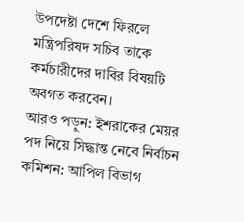উপদেষ্টা দেশে ফিরলে মন্ত্রিপরিষদ সচিব তাকে কর্মচারীদের দাবির বিষয়টি অবগত করবেন।
আরও পড়ুন: ইশরাকের মেয়র পদ নিয়ে সিদ্ধান্ত নেবে নির্বাচন কমিশন: আপিল বিভাগ